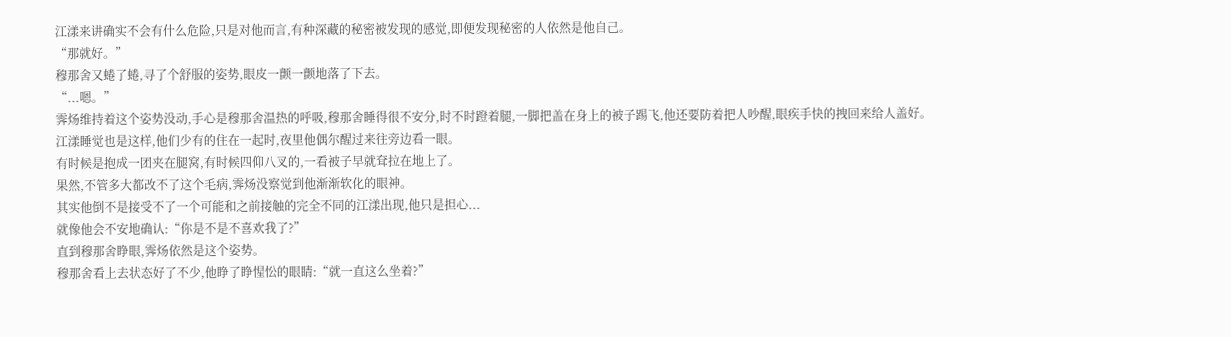江漾来讲确实不会有什么危险,只是对他而言,有种深藏的秘密被发现的感觉,即便发现秘密的人依然是他自己。
“那就好。”
穆那舍又蜷了蜷,寻了个舒服的姿势,眼皮一颤一颤地落了下去。
“...嗯。”
霁炀维持着这个姿势没动,手心是穆那舍温热的呼吸,穆那舍睡得很不安分,时不时蹬着腿,一脚把盖在身上的被子踢飞,他还要防着把人吵醒,眼疾手快的拽回来给人盖好。
江漾睡觉也是这样,他们少有的住在一起时,夜里他偶尔醒过来往旁边看一眼。
有时候是抱成一团夹在腿窝,有时候四仰八叉的,一看被子早就耷拉在地上了。
果然,不管多大都改不了这个毛病,霁炀没察觉到他渐渐软化的眼神。
其实他倒不是接受不了一个可能和之前接触的完全不同的江漾出现,他只是担心...
就像他会不安地确认:“你是不是不喜欢我了?”
直到穆那舍睁眼,霁炀依然是这个姿势。
穆那舍看上去状态好了不少,他睁了睁惺忪的眼睛:“就一直这么坐着?”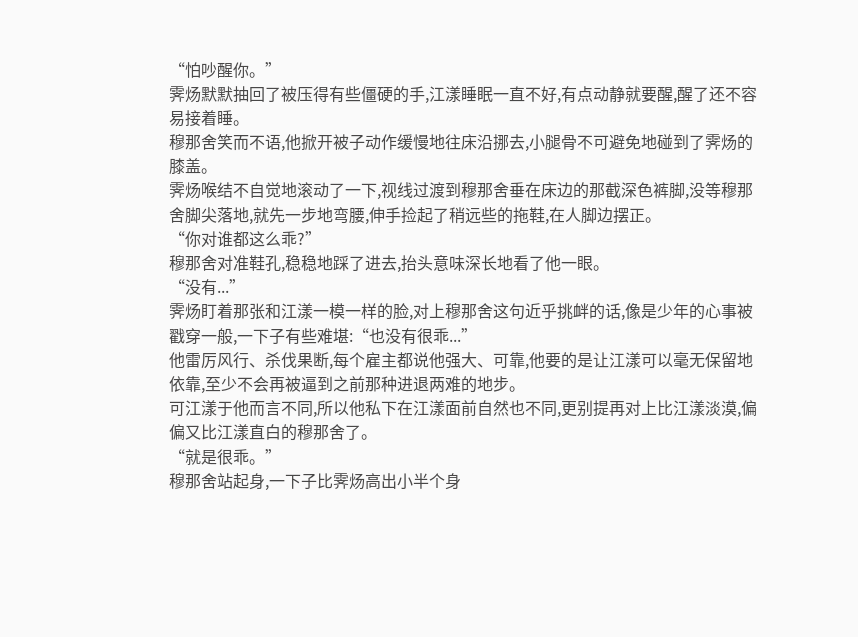“怕吵醒你。”
霁炀默默抽回了被压得有些僵硬的手,江漾睡眠一直不好,有点动静就要醒,醒了还不容易接着睡。
穆那舍笑而不语,他掀开被子动作缓慢地往床沿挪去,小腿骨不可避免地碰到了霁炀的膝盖。
霁炀喉结不自觉地滚动了一下,视线过渡到穆那舍垂在床边的那截深色裤脚,没等穆那舍脚尖落地,就先一步地弯腰,伸手捡起了稍远些的拖鞋,在人脚边摆正。
“你对谁都这么乖?”
穆那舍对准鞋孔,稳稳地踩了进去,抬头意味深长地看了他一眼。
“没有...”
霁炀盯着那张和江漾一模一样的脸,对上穆那舍这句近乎挑衅的话,像是少年的心事被戳穿一般,一下子有些难堪:“也没有很乖...”
他雷厉风行、杀伐果断,每个雇主都说他强大、可靠,他要的是让江漾可以毫无保留地依靠,至少不会再被逼到之前那种进退两难的地步。
可江漾于他而言不同,所以他私下在江漾面前自然也不同,更别提再对上比江漾淡漠,偏偏又比江漾直白的穆那舍了。
“就是很乖。”
穆那舍站起身,一下子比霁炀高出小半个身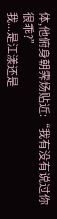体,他俯身朝霁炀贴近:“我有没有说过你很乖?”
我...是江漾还是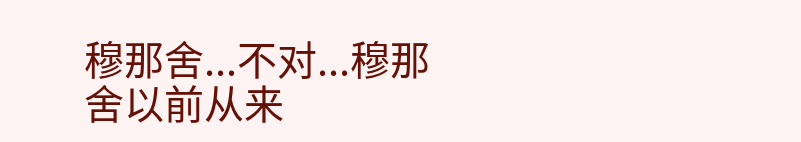穆那舍...不对...穆那舍以前从来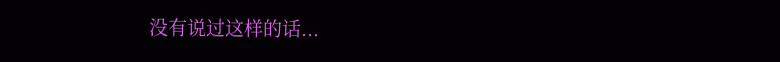没有说过这样的话...